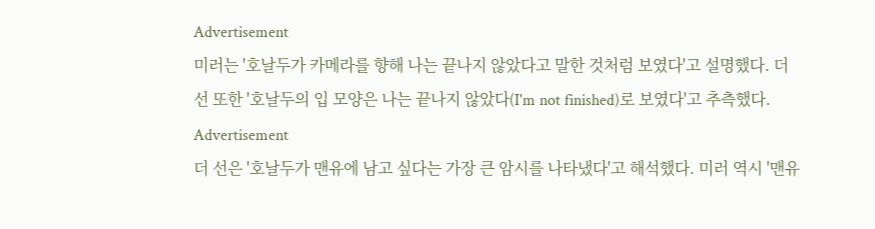Advertisement
미러는 '호날두가 카메라를 향해 나는 끝나지 않았다고 말한 것처럼 보였다'고 설명했다. 더 선 또한 '호날두의 입 모양은 나는 끝나지 않았다(I'm not finished)로 보였다'고 추측했다.
Advertisement
더 선은 '호날두가 맨유에 남고 싶다는 가장 큰 암시를 나타냈다'고 해석했다. 미러 역시 '맨유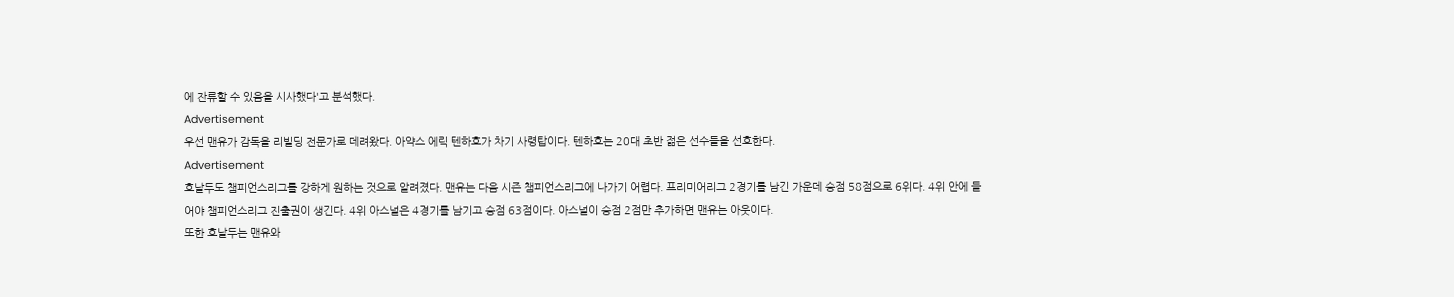에 잔류할 수 있음을 시사했다'고 분석했다.
Advertisement
우선 맨유가 감독을 리빌딩 전문가로 데려왔다. 아약스 에릭 텐하흐가 차기 사령탑이다. 텐하흐는 20대 초반 젊은 선수들을 선호한다.
Advertisement
호날두도 챔피언스리그를 강하게 원하는 것으로 알려졌다. 맨유는 다음 시즌 챔피언스리그에 나가기 어렵다. 프리미어리그 2경기를 남긴 가운데 승점 58점으로 6위다. 4위 안에 들어야 챔피언스리그 진출권이 생긴다. 4위 아스널은 4경기를 남기고 승점 63점이다. 아스널이 승점 2점만 추가하면 맨유는 아웃이다.
또한 호날두는 맨유와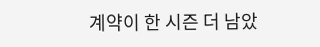계약이 한 시즌 더 남았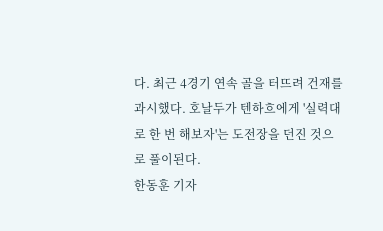다. 최근 4경기 연속 골을 터뜨려 건재를 과시했다. 호날두가 텐하흐에게 '실력대로 한 번 해보자'는 도전장을 던진 것으로 풀이된다.
한동훈 기자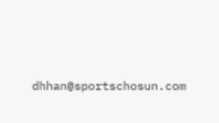dhhan@sportschosun.com